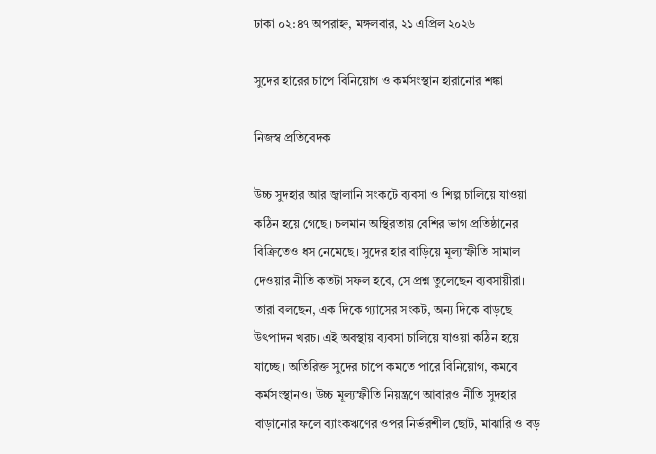ঢাকা ০২:৪৭ অপরাহ্ন, মঙ্গলবার, ২১ এপ্রিল ২০২৬

সুদের হারের চাপে বিনিয়োগ ও কর্মসংস্থান হারানোর শঙ্কা

নিজস্ব প্রতিবেদক

উচ্চ সুদহার আর জ্বালানি সংকটে ব্যবসা ও শিল্প চালিয়ে যাওয়া কঠিন হয়ে গেছে। চলমান অস্থিরতায় বেশির ভাগ প্রতিষ্ঠানের বিক্রিতেও ধস নেমেছে। সুদের হার বাড়িয়ে মূল্যস্ফীতি সামাল দেওয়ার নীতি কতটা সফল হবে, সে প্রশ্ন তুলেছেন ব্যবসায়ীরা। তারা বলছেন, এক দিকে গ্যাসের সংকট, অন্য দিকে বাড়ছে উৎপাদন খরচ। এই অবস্থায় ব্যবসা চালিয়ে যাওয়া কঠিন হয়ে যাচ্ছে। অতিরিক্ত সুদের চাপে কমতে পারে বিনিয়োগ, কমবে কর্মসংস্থানও। উচ্চ মূল্যস্ফীতি নিয়ন্ত্রণে আবারও নীতি সুদহার বাড়ানোর ফলে ব্যাংকঋণের ওপর নির্ভরশীল ছোট, মাঝারি ও বড়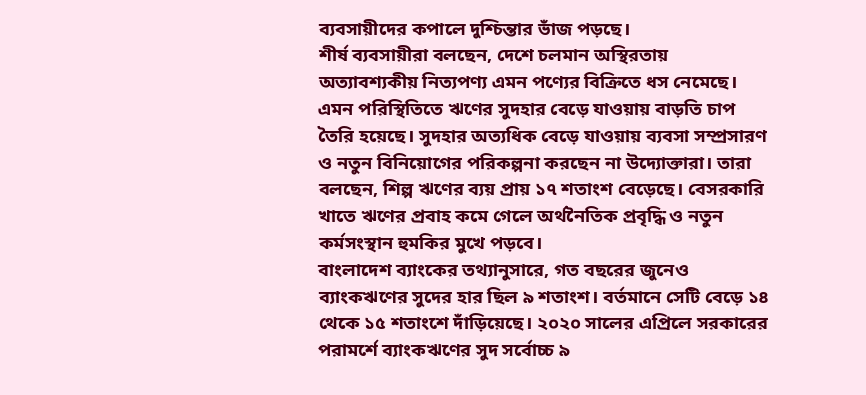ব্যবসায়ীদের কপালে দুশ্চিন্তার ভাঁজ পড়ছে।
শীর্ষ ব্যবসায়ীরা বলছেন, দেশে চলমান অস্থিরতায় অত্যাবশ্যকীয় নিত্যপণ্য এমন পণ্যের বিক্রিতে ধস নেমেছে। এমন পরিস্থিতিতে ঋণের সুদহার বেড়ে যাওয়ায় বাড়তি চাপ তৈরি হয়েছে। সুদহার অত্যধিক বেড়ে যাওয়ায় ব্যবসা সম্প্রসারণ ও নতুন বিনিয়োগের পরিকল্পনা করছেন না উদ্যোক্তারা। তারা বলছেন, শিল্প ঋণের ব্যয় প্রায় ১৭ শতাংশ বেড়েছে। বেসরকারি খাতে ঋণের প্রবাহ কমে গেলে অর্থনৈতিক প্রবৃদ্ধি ও নতুন কর্মসংস্থান হুমকির মুখে পড়বে।
বাংলাদেশ ব্যাংকের তথ্যানুসারে, গত বছরের জুনেও ব্যাংকঋণের সুদের হার ছিল ৯ শতাংশ। বর্তমানে সেটি বেড়ে ১৪ থেকে ১৫ শতাংশে দাঁড়িয়েছে। ২০২০ সালের এপ্রিলে সরকারের পরামর্শে ব্যাংকঋণের সুদ সর্বোচ্চ ৯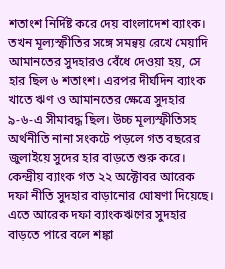শতাংশ নির্দিষ্ট করে দেয় বাংলাদেশ ব্যাংক। তখন মূল্যস্ফীতির সঙ্গে সমন্বয় রেখে মেয়াদি আমানতের সুদহারও বেঁধে দেওয়া হয়, সে হার ছিল ৬ শতাংশ। এরপর দীর্ঘদিন ব্যাংক খাতে ঋণ ও আমানতের ক্ষেত্রে সুদহার ৯-৬-এ সীমাবদ্ধ ছিল। উচ্চ মূল্যস্ফীতিসহ অর্থনীতি নানা সংকটে পড়লে গত বছরের জুলাইয়ে সুদের হার বাড়তে শুরু করে। কেন্দ্রীয় ব্যাংক গত ২২ অক্টোবর আরেক দফা নীতি সুদহার বাড়ানোর ঘোষণা দিয়েছে। এতে আরেক দফা ব্যাংকঋণের সুদহার বাড়তে পারে বলে শঙ্কা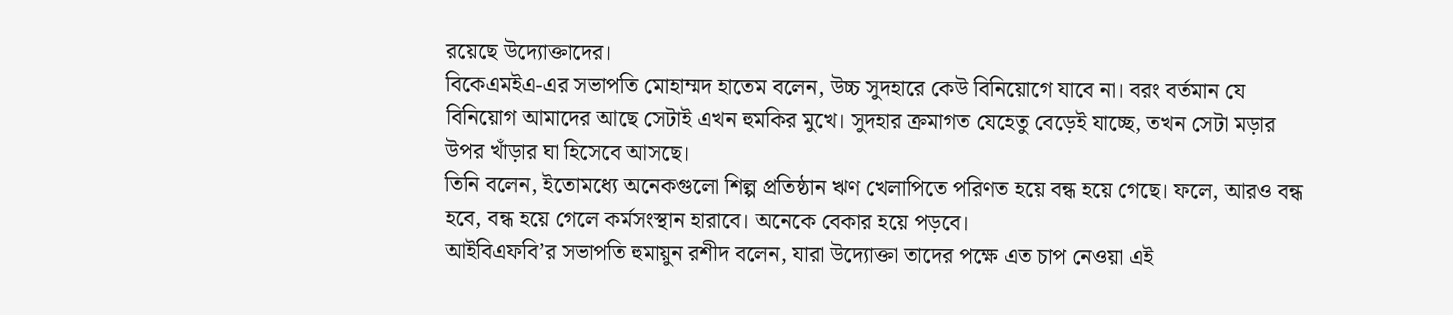রয়েছে উদ্যোক্তাদের।
বিকেএমইএ-এর সভাপতি মোহাম্মদ হাতেম বলেন, উচ্চ সুদহারে কেউ বিনিয়োগে যাবে না। বরং বর্তমান যে বিনিয়োগ আমাদের আছে সেটাই এখন হুমকির মুখে। সুদহার ক্রমাগত যেহেতু বেড়েই যাচ্ছে, তখন সেটা মড়ার উপর খাঁড়ার ঘা হিসেবে আসছে।
তিনি বলেন, ইতোমধ্যে অনেকগুলো শিল্প প্রতিষ্ঠান ঋণ খেলাপিতে পরিণত হয়ে বন্ধ হয়ে গেছে। ফলে, আরও বন্ধ হবে, বন্ধ হয়ে গেলে কর্মসংস্থান হারাবে। অনেকে বেকার হয়ে পড়বে।
আইবিএফবি’র সভাপতি হুমায়ুন রশীদ বলেন, যারা উদ্যোক্তা তাদের পক্ষে এত চাপ নেওয়া এই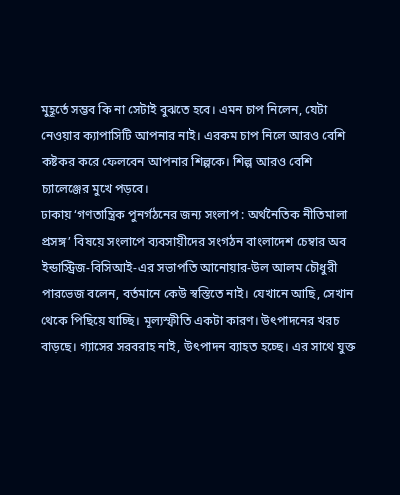মুহূর্তে সম্ভব কি না সেটাই বুঝতে হবে। এমন চাপ নিলেন, যেটা নেওয়ার ক্যাপাসিটি আপনার নাই। এরকম চাপ নিলে আরও বেশি কষ্টকর করে ফেলবেন আপনার শিল্পকে। শিল্প আরও বেশি চ্যালেঞ্জের মুখে পড়বে।
ঢাকায় ‘গণতান্ত্রিক পুনর্গঠনের জন্য সংলাপ : অর্থনৈতিক নীতিমালা প্রসঙ্গ’ বিষয়ে সংলাপে ব্যবসায়ীদের সংগঠন বাংলাদেশ চেম্বার অব ইন্ডাস্ট্রিজ-বিসিআই-এর সভাপতি আনোয়ার-উল আলম চৌধুরী পারভেজ বলেন, বর্তমানে কেউ স্বস্তিতে নাই। যেখানে আছি, সেখান থেকে পিছিয়ে যাচ্ছি। মূল্যস্ফীতি একটা কারণ। উৎপাদনের খরচ বাড়ছে। গ্যাসের সরবরাহ নাই, উৎপাদন ব্যাহত হচ্ছে। এর সাথে যুক্ত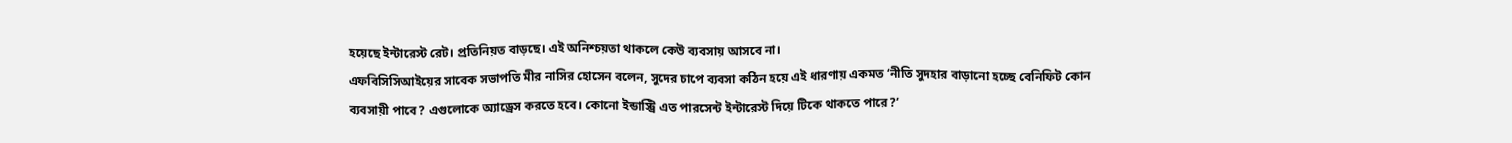হয়েছে ইন্টারেস্ট রেট। প্রতিনিয়ত বাড়ছে। এই অনিশ্চয়তা থাকলে কেউ ব্যবসায় আসবে না।
এফবিসিসিআইয়ের সাবেক সভাপতি মীর নাসির হোসেন বলেন, সুদের চাপে ব্যবসা কঠিন হয়ে এই ধারণায় একমত ‘নীতি সুদহার বাড়ানো হচ্ছে বেনিফিট কোন ব্যবসায়ী পাবে? এগুলোকে অ্যাড্রেস করতে হবে। কোনো ইন্ডাস্ট্রি এত পারসেন্ট ইন্টারেস্ট দিয়ে টিকে থাকতে পারে?’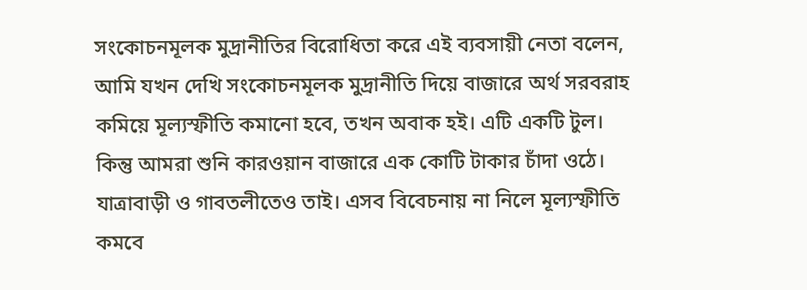সংকোচনমূলক মুদ্রানীতির বিরোধিতা করে এই ব্যবসায়ী নেতা বলেন, আমি যখন দেখি সংকোচনমূলক মুদ্রানীতি দিয়ে বাজারে অর্থ সরবরাহ কমিয়ে মূল্যস্ফীতি কমানো হবে, তখন অবাক হই। এটি একটি টুল। কিন্তু আমরা শুনি কারওয়ান বাজারে এক কোটি টাকার চাঁদা ওঠে। যাত্রাবাড়ী ও গাবতলীতেও তাই। এসব বিবেচনায় না নিলে মূল্যস্ফীতি কমবে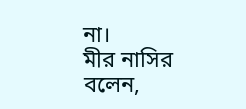না।
মীর নাসির বলেন,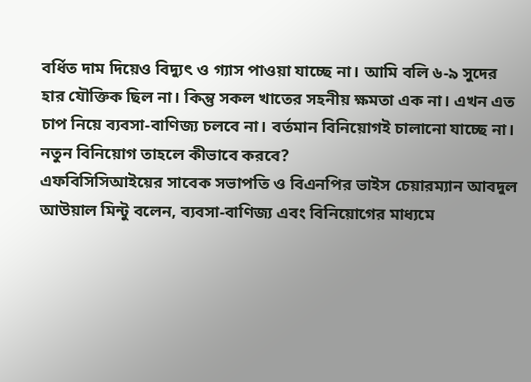বর্ধিত দাম দিয়েও বিদ্যুৎ ও গ্যাস পাওয়া যাচ্ছে না। আমি বলি ৬-৯ সুদের হার যৌক্তিক ছিল না। কিন্তু সকল খাতের সহনীয় ক্ষমতা এক না। এখন এত চাপ নিয়ে ব্যবসা-বাণিজ্য চলবে না। বর্তমান বিনিয়োগই চালানো যাচ্ছে না। নতুন বিনিয়োগ তাহলে কীভাবে করবে?
এফবিসিসিআইয়ের সাবেক সভাপতি ও বিএনপির ভাইস চেয়ারম্যান আবদুল আউয়াল মিন্টু বলেন, ব্যবসা-বাণিজ্য এবং বিনিয়োগের মাধ্যমে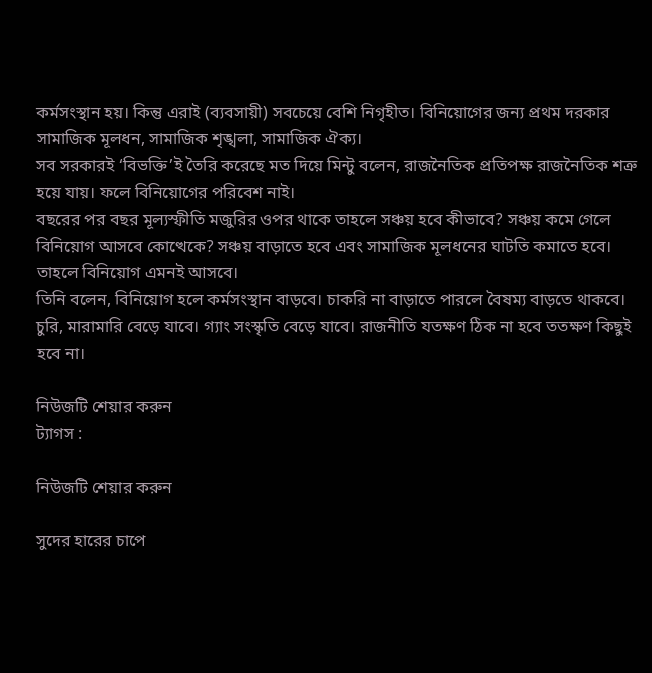কর্মসংস্থান হয়। কিন্তু এরাই (ব্যবসায়ী) সবচেয়ে বেশি নিগৃহীত। বিনিয়োগের জন্য প্রথম দরকার সামাজিক মূলধন, সামাজিক শৃঙ্খলা, সামাজিক ঐক্য।
সব সরকারই ‘বিভক্তি’ই তৈরি করেছে মত দিয়ে মিন্টু বলেন, রাজনৈতিক প্রতিপক্ষ রাজনৈতিক শত্রু হয়ে যায়। ফলে বিনিয়োগের পরিবেশ নাই।
বছরের পর বছর মূল্যস্ফীতি মজুরির ওপর থাকে তাহলে সঞ্চয় হবে কীভাবে? সঞ্চয় কমে গেলে বিনিয়োগ আসবে কোত্থেকে? সঞ্চয় বাড়াতে হবে এবং সামাজিক মূলধনের ঘাটতি কমাতে হবে। তাহলে বিনিয়োগ এমনই আসবে।
তিনি বলেন, বিনিয়োগ হলে কর্মসংস্থান বাড়বে। চাকরি না বাড়াতে পারলে বৈষম্য বাড়তে থাকবে। চুরি, মারামারি বেড়ে যাবে। গ্যাং সংস্কৃতি বেড়ে যাবে। রাজনীতি যতক্ষণ ঠিক না হবে ততক্ষণ কিছুই হবে না।

নিউজটি শেয়ার করুন
ট্যাগস :

নিউজটি শেয়ার করুন

সুদের হারের চাপে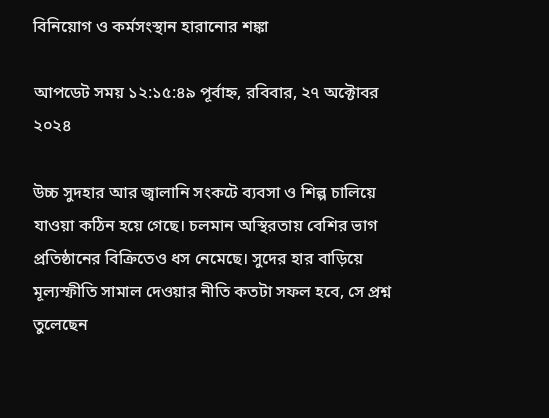বিনিয়োগ ও কর্মসংস্থান হারানোর শঙ্কা

আপডেট সময় ১২:১৫:৪৯ পূর্বাহ্ন, রবিবার, ২৭ অক্টোবর ২০২৪

উচ্চ সুদহার আর জ্বালানি সংকটে ব্যবসা ও শিল্প চালিয়ে যাওয়া কঠিন হয়ে গেছে। চলমান অস্থিরতায় বেশির ভাগ প্রতিষ্ঠানের বিক্রিতেও ধস নেমেছে। সুদের হার বাড়িয়ে মূল্যস্ফীতি সামাল দেওয়ার নীতি কতটা সফল হবে, সে প্রশ্ন তুলেছেন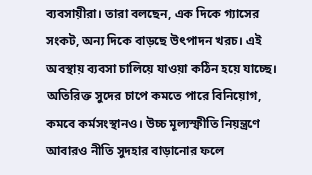ব্যবসায়ীরা। তারা বলছেন, এক দিকে গ্যাসের সংকট, অন্য দিকে বাড়ছে উৎপাদন খরচ। এই অবস্থায় ব্যবসা চালিয়ে যাওয়া কঠিন হয়ে যাচ্ছে। অতিরিক্ত সুদের চাপে কমতে পারে বিনিয়োগ, কমবে কর্মসংস্থানও। উচ্চ মূল্যস্ফীতি নিয়ন্ত্রণে আবারও নীতি সুদহার বাড়ানোর ফলে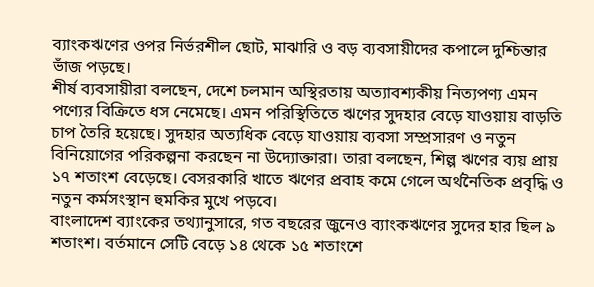ব্যাংকঋণের ওপর নির্ভরশীল ছোট, মাঝারি ও বড় ব্যবসায়ীদের কপালে দুশ্চিন্তার ভাঁজ পড়ছে।
শীর্ষ ব্যবসায়ীরা বলছেন, দেশে চলমান অস্থিরতায় অত্যাবশ্যকীয় নিত্যপণ্য এমন পণ্যের বিক্রিতে ধস নেমেছে। এমন পরিস্থিতিতে ঋণের সুদহার বেড়ে যাওয়ায় বাড়তি চাপ তৈরি হয়েছে। সুদহার অত্যধিক বেড়ে যাওয়ায় ব্যবসা সম্প্রসারণ ও নতুন বিনিয়োগের পরিকল্পনা করছেন না উদ্যোক্তারা। তারা বলছেন, শিল্প ঋণের ব্যয় প্রায় ১৭ শতাংশ বেড়েছে। বেসরকারি খাতে ঋণের প্রবাহ কমে গেলে অর্থনৈতিক প্রবৃদ্ধি ও নতুন কর্মসংস্থান হুমকির মুখে পড়বে।
বাংলাদেশ ব্যাংকের তথ্যানুসারে, গত বছরের জুনেও ব্যাংকঋণের সুদের হার ছিল ৯ শতাংশ। বর্তমানে সেটি বেড়ে ১৪ থেকে ১৫ শতাংশে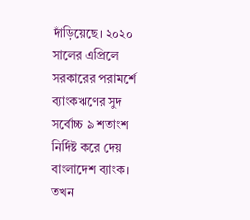দাঁড়িয়েছে। ২০২০ সালের এপ্রিলে সরকারের পরামর্শে ব্যাংকঋণের সুদ সর্বোচ্চ ৯ শতাংশ নির্দিষ্ট করে দেয় বাংলাদেশ ব্যাংক। তখন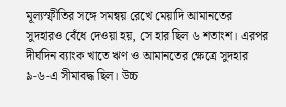মূল্যস্ফীতির সঙ্গে সমন্বয় রেখে মেয়াদি আমানতের সুদহারও বেঁধে দেওয়া হয়, সে হার ছিল ৬ শতাংশ। এরপর দীর্ঘদিন ব্যাংক খাতে ঋণ ও আমানতের ক্ষেত্রে সুদহার ৯-৬-এ সীমাবদ্ধ ছিল। উচ্চ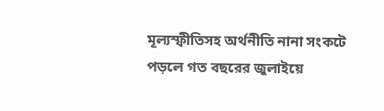মূল্যস্ফীতিসহ অর্থনীতি নানা সংকটে পড়লে গত বছরের জুলাইয়ে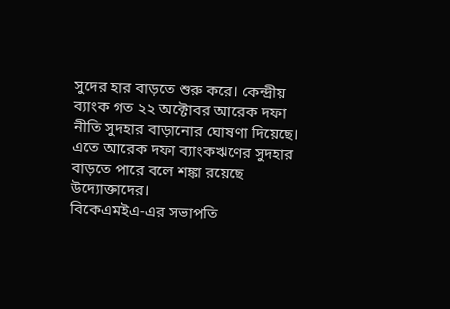সুদের হার বাড়তে শুরু করে। কেন্দ্রীয় ব্যাংক গত ২২ অক্টোবর আরেক দফা নীতি সুদহার বাড়ানোর ঘোষণা দিয়েছে। এতে আরেক দফা ব্যাংকঋণের সুদহার বাড়তে পারে বলে শঙ্কা রয়েছে উদ্যোক্তাদের।
বিকেএমইএ-এর সভাপতি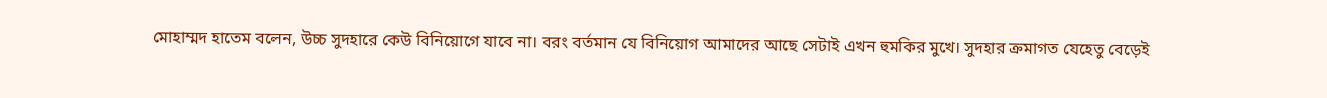মোহাম্মদ হাতেম বলেন, উচ্চ সুদহারে কেউ বিনিয়োগে যাবে না। বরং বর্তমান যে বিনিয়োগ আমাদের আছে সেটাই এখন হুমকির মুখে। সুদহার ক্রমাগত যেহেতু বেড়েই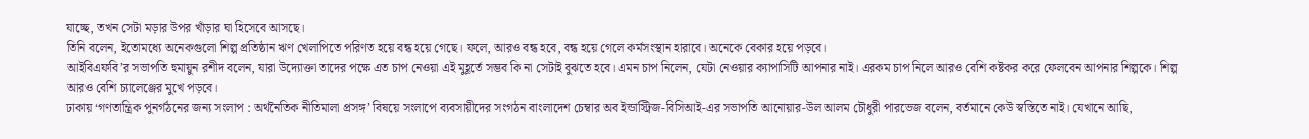যাচ্ছে, তখন সেটা মড়ার উপর খাঁড়ার ঘা হিসেবে আসছে।
তিনি বলেন, ইতোমধ্যে অনেকগুলো শিল্প প্রতিষ্ঠান ঋণ খেলাপিতে পরিণত হয়ে বন্ধ হয়ে গেছে। ফলে, আরও বন্ধ হবে, বন্ধ হয়ে গেলে কর্মসংস্থান হারাবে। অনেকে বেকার হয়ে পড়বে।
আইবিএফবি’র সভাপতি হুমায়ুন রশীদ বলেন, যারা উদ্যোক্তা তাদের পক্ষে এত চাপ নেওয়া এই মুহূর্তে সম্ভব কি না সেটাই বুঝতে হবে। এমন চাপ নিলেন, যেটা নেওয়ার ক্যাপাসিটি আপনার নাই। এরকম চাপ নিলে আরও বেশি কষ্টকর করে ফেলবেন আপনার শিল্পকে। শিল্প আরও বেশি চ্যালেঞ্জের মুখে পড়বে।
ঢাকায় ‘গণতান্ত্রিক পুনর্গঠনের জন্য সংলাপ : অর্থনৈতিক নীতিমালা প্রসঙ্গ’ বিষয়ে সংলাপে ব্যবসায়ীদের সংগঠন বাংলাদেশ চেম্বার অব ইন্ডাস্ট্রিজ-বিসিআই-এর সভাপতি আনোয়ার-উল আলম চৌধুরী পারভেজ বলেন, বর্তমানে কেউ স্বস্তিতে নাই। যেখানে আছি,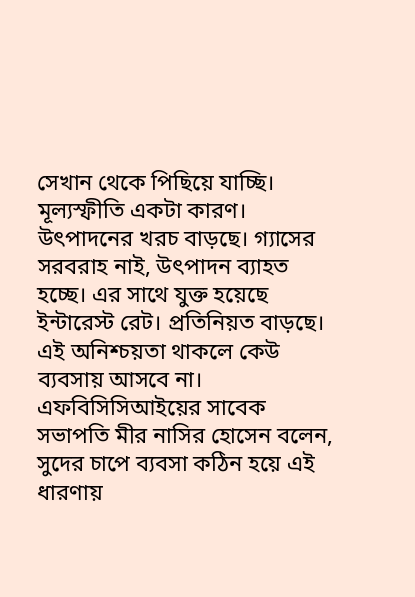সেখান থেকে পিছিয়ে যাচ্ছি। মূল্যস্ফীতি একটা কারণ। উৎপাদনের খরচ বাড়ছে। গ্যাসের সরবরাহ নাই, উৎপাদন ব্যাহত হচ্ছে। এর সাথে যুক্ত হয়েছে ইন্টারেস্ট রেট। প্রতিনিয়ত বাড়ছে। এই অনিশ্চয়তা থাকলে কেউ ব্যবসায় আসবে না।
এফবিসিসিআইয়ের সাবেক সভাপতি মীর নাসির হোসেন বলেন, সুদের চাপে ব্যবসা কঠিন হয়ে এই ধারণায়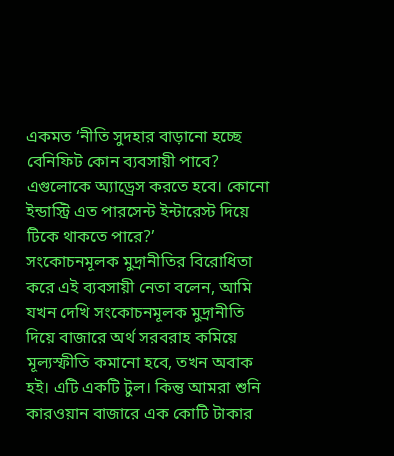একমত ‘নীতি সুদহার বাড়ানো হচ্ছে বেনিফিট কোন ব্যবসায়ী পাবে? এগুলোকে অ্যাড্রেস করতে হবে। কোনো ইন্ডাস্ট্রি এত পারসেন্ট ইন্টারেস্ট দিয়ে টিকে থাকতে পারে?’
সংকোচনমূলক মুদ্রানীতির বিরোধিতা করে এই ব্যবসায়ী নেতা বলেন, আমি যখন দেখি সংকোচনমূলক মুদ্রানীতি দিয়ে বাজারে অর্থ সরবরাহ কমিয়ে মূল্যস্ফীতি কমানো হবে, তখন অবাক হই। এটি একটি টুল। কিন্তু আমরা শুনি কারওয়ান বাজারে এক কোটি টাকার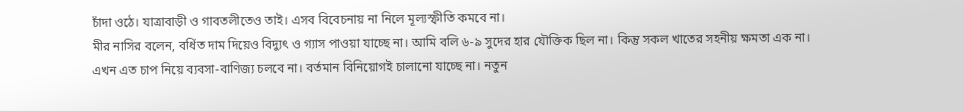চাঁদা ওঠে। যাত্রাবাড়ী ও গাবতলীতেও তাই। এসব বিবেচনায় না নিলে মূল্যস্ফীতি কমবে না।
মীর নাসির বলেন, বর্ধিত দাম দিয়েও বিদ্যুৎ ও গ্যাস পাওয়া যাচ্ছে না। আমি বলি ৬-৯ সুদের হার যৌক্তিক ছিল না। কিন্তু সকল খাতের সহনীয় ক্ষমতা এক না। এখন এত চাপ নিয়ে ব্যবসা-বাণিজ্য চলবে না। বর্তমান বিনিয়োগই চালানো যাচ্ছে না। নতুন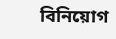বিনিয়োগ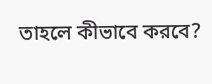তাহলে কীভাবে করবে?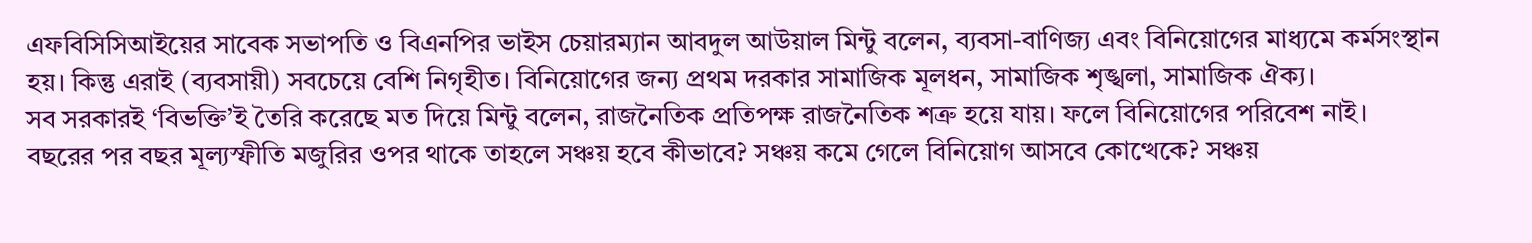এফবিসিসিআইয়ের সাবেক সভাপতি ও বিএনপির ভাইস চেয়ারম্যান আবদুল আউয়াল মিন্টু বলেন, ব্যবসা-বাণিজ্য এবং বিনিয়োগের মাধ্যমে কর্মসংস্থান হয়। কিন্তু এরাই (ব্যবসায়ী) সবচেয়ে বেশি নিগৃহীত। বিনিয়োগের জন্য প্রথম দরকার সামাজিক মূলধন, সামাজিক শৃঙ্খলা, সামাজিক ঐক্য।
সব সরকারই ‘বিভক্তি’ই তৈরি করেছে মত দিয়ে মিন্টু বলেন, রাজনৈতিক প্রতিপক্ষ রাজনৈতিক শত্রু হয়ে যায়। ফলে বিনিয়োগের পরিবেশ নাই।
বছরের পর বছর মূল্যস্ফীতি মজুরির ওপর থাকে তাহলে সঞ্চয় হবে কীভাবে? সঞ্চয় কমে গেলে বিনিয়োগ আসবে কোত্থেকে? সঞ্চয়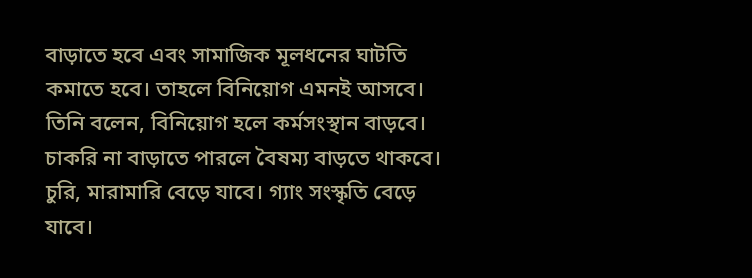বাড়াতে হবে এবং সামাজিক মূলধনের ঘাটতি কমাতে হবে। তাহলে বিনিয়োগ এমনই আসবে।
তিনি বলেন, বিনিয়োগ হলে কর্মসংস্থান বাড়বে। চাকরি না বাড়াতে পারলে বৈষম্য বাড়তে থাকবে। চুরি, মারামারি বেড়ে যাবে। গ্যাং সংস্কৃতি বেড়ে যাবে।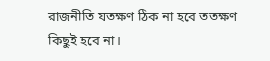রাজনীতি যতক্ষণ ঠিক না হবে ততক্ষণ কিছুই হবে না।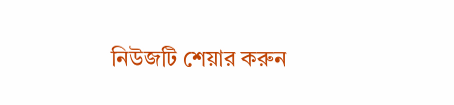নিউজটি শেয়ার করুন